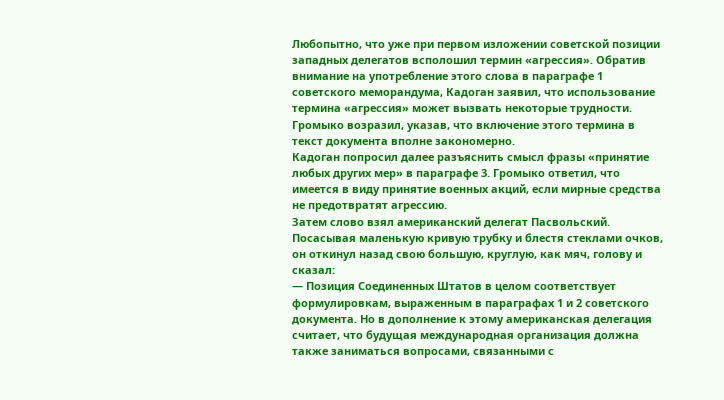Любопытно, что уже при первом изложении советской позиции западных делегатов всполошил термин «агрессия». Обратив внимание на употребление этого слова в параграфе 1 советского меморандума, Кадоган заявил, что использование термина «агрессия» может вызвать некоторые трудности. Громыко возразил, указав, что включение этого термина в текст документа вполне закономерно.
Кадоган попросил далее разъяснить смысл фразы «принятие любых других мер» в параграфе 3. Громыко ответил, что имеется в виду принятие военных акций, если мирные средства не предотвратят агрессию.
Затем слово взял американский делегат Пасвольский. Посасывая маленькую кривую трубку и блестя стеклами очков, он откинул назад свою большую, круглую, как мяч, голову и сказал:
— Позиция Соединенных Штатов в целом соответствует формулировкам, выраженным в параграфах 1 и 2 советского документа. Но в дополнение к этому американская делегация считает, что будущая международная организация должна также заниматься вопросами, связанными с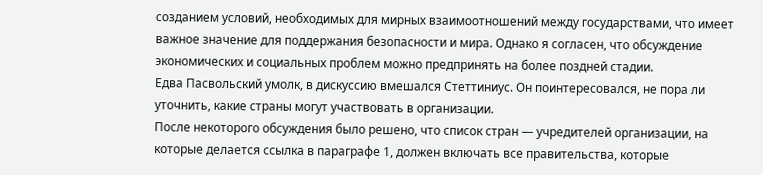созданием условий, необходимых для мирных взаимоотношений между государствами, что имеет важное значение для поддержания безопасности и мира. Однако я согласен, что обсуждение экономических и социальных проблем можно предпринять на более поздней стадии.
Едва Пасвольский умолк, в дискуссию вмешался Стеттиниус. Он поинтересовался, не пора ли уточнить, какие страны могут участвовать в организации.
После некоторого обсуждения было решено, что список стран — учредителей организации, на которые делается ссылка в параграфе 1, должен включать все правительства, которые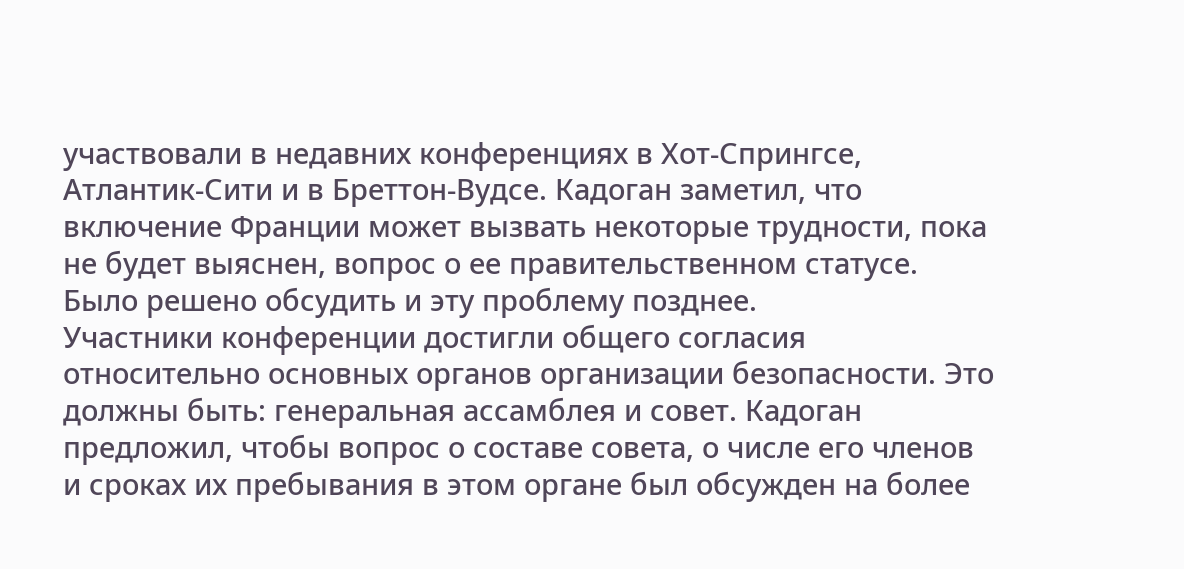участвовали в недавних конференциях в Хот-Спрингсе, Атлантик-Сити и в Бреттон-Вудсе. Кадоган заметил, что включение Франции может вызвать некоторые трудности, пока не будет выяснен, вопрос о ее правительственном статусе. Было решено обсудить и эту проблему позднее.
Участники конференции достигли общего согласия относительно основных органов организации безопасности. Это должны быть: генеральная ассамблея и совет. Кадоган предложил, чтобы вопрос о составе совета, о числе его членов и сроках их пребывания в этом органе был обсужден на более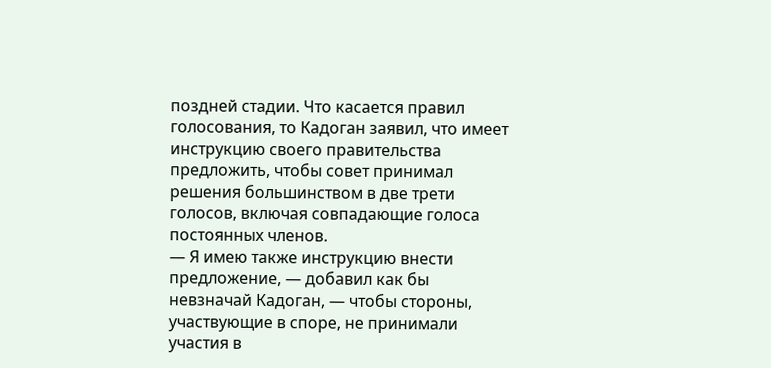поздней стадии. Что касается правил голосования, то Кадоган заявил, что имеет инструкцию своего правительства предложить, чтобы совет принимал решения большинством в две трети голосов, включая совпадающие голоса постоянных членов.
— Я имею также инструкцию внести предложение, — добавил как бы невзначай Кадоган, — чтобы стороны, участвующие в споре, не принимали участия в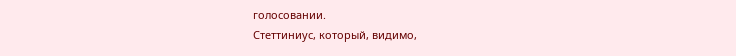голосовании.
Стеттиниус, который, видимо,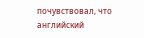почувствовал, что английский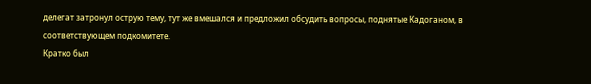делегат затронул острую тему, тут же вмешался и предложил обсудить вопросы, поднятые Кадоганом, в соответствующем подкомитете.
Кратко был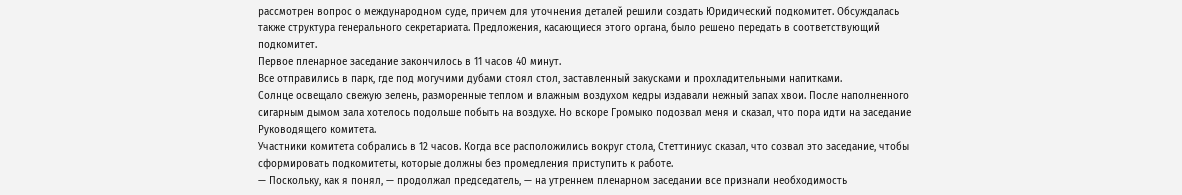рассмотрен вопрос о международном суде, причем для уточнения деталей решили создать Юридический подкомитет. Обсуждалась также структура генерального секретариата. Предложения, касающиеся этого органа, было решено передать в соответствующий подкомитет.
Первое пленарное заседание закончилось в 11 часов 40 минут.
Все отправились в парк, где под могучими дубами стоял стол, заставленный закусками и прохладительными напитками.
Солнце освещало свежую зелень, разморенные теплом и влажным воздухом кедры издавали нежный запах хвои. После наполненного сигарным дымом зала хотелось подольше побыть на воздухе. Но вскоре Громыко подозвал меня и сказал, что пора идти на заседание Руководящего комитета.
Участники комитета собрались в 12 часов. Когда все расположились вокруг стола, Стеттиниус сказал, что созвал это заседание, чтобы сформировать подкомитеты, которые должны без промедления приступить к работе.
— Поскольку, как я понял, — продолжал председатель, — на утреннем пленарном заседании все признали необходимость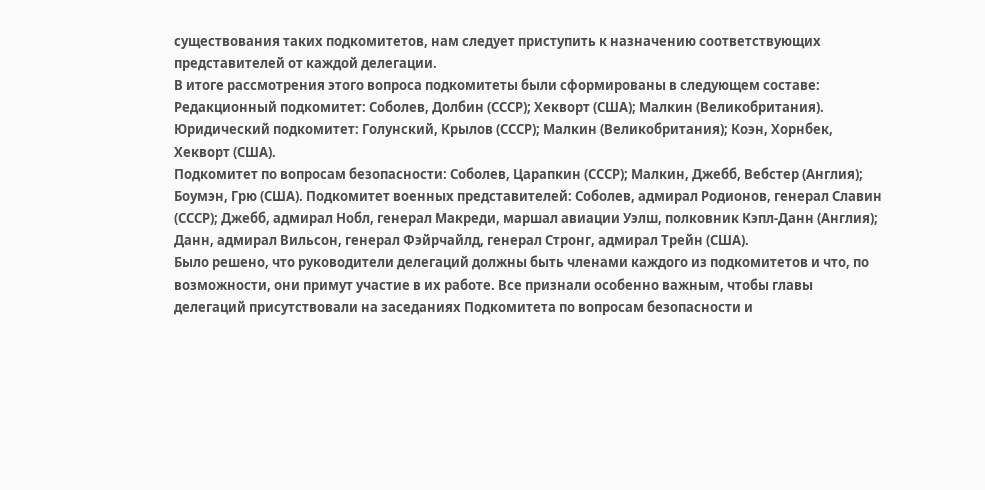существования таких подкомитетов, нам следует приступить к назначению соответствующих представителей от каждой делегации.
В итоге рассмотрения этого вопроса подкомитеты были сформированы в следующем составе:
Редакционный подкомитет: Соболев, Долбин (СССР); Хекворт (США); Малкин (Великобритания).
Юридический подкомитет: Голунский, Крылов (СССР); Малкин (Великобритания); Коэн, Хорнбек, Хекворт (США).
Подкомитет по вопросам безопасности: Соболев, Царапкин (СССР); Малкин, Джебб, Вебстер (Англия); Боумэн, Грю (США). Подкомитет военных представителей: Соболев, адмирал Родионов, генерал Славин (СССР); Джебб, адмирал Нобл, генерал Макреди, маршал авиации Уэлш, полковник Кэпл-Данн (Англия); Данн, адмирал Вильсон, генерал Фэйрчайлд, генерал Стронг, адмирал Трейн (США).
Было решено, что руководители делегаций должны быть членами каждого из подкомитетов и что, по возможности, они примут участие в их работе. Все признали особенно важным, чтобы главы делегаций присутствовали на заседаниях Подкомитета по вопросам безопасности и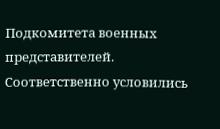Подкомитета военных представителей. Соответственно условились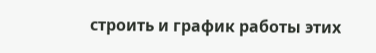строить и график работы этих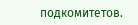подкомитетов.